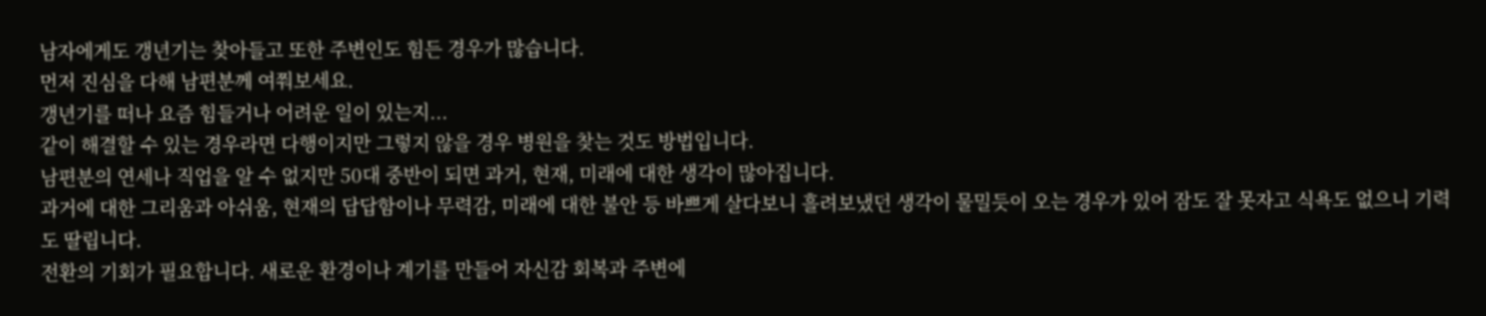남자에게도 갱년기는 찾아들고 또한 주변인도 힘든 경우가 많습니다.
먼저 진심을 다해 남편분께 여쭤보세요.
갱년기를 떠나 요즘 힘들거나 어려운 일이 있는지...
같이 해결할 수 있는 경우라면 다행이지만 그렇지 않을 경우 병원을 찾는 것도 방법입니다.
남편분의 연세나 직업을 알 수 없지만 50대 중반이 되면 과거, 현재, 미래에 대한 생각이 많아집니다.
과거에 대한 그리움과 아쉬움, 현재의 답답함이나 무력감, 미래에 대한 불안 등 바쁘게 살다보니 흘려보냈던 생각이 물밀듯이 오는 경우가 있어 잠도 잘 못자고 식욕도 없으니 기력도 딸립니다.
전환의 기회가 필요합니다. 새로운 환경이나 계기를 만들어 자신감 회복과 주변에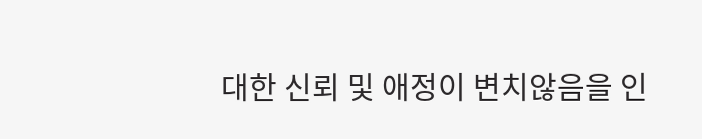대한 신뢰 및 애정이 변치않음을 인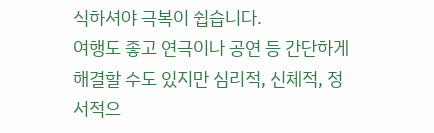식하셔야 극복이 쉽습니다.
여행도 좋고 연극이나 공연 등 간단하게 해결할 수도 있지만 심리적, 신체적, 정서적으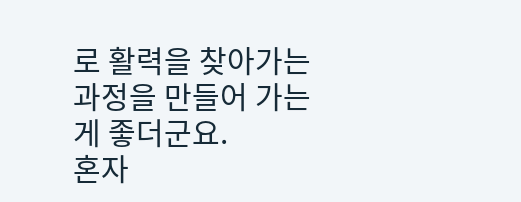로 활력을 찾아가는 과정을 만들어 가는 게 좋더군요.
혼자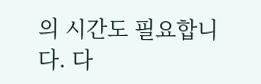의 시간도 필요합니다. 다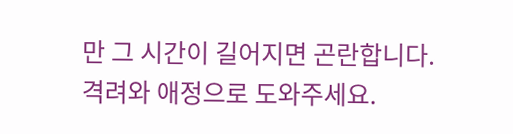만 그 시간이 길어지면 곤란합니다.
격려와 애정으로 도와주세요.